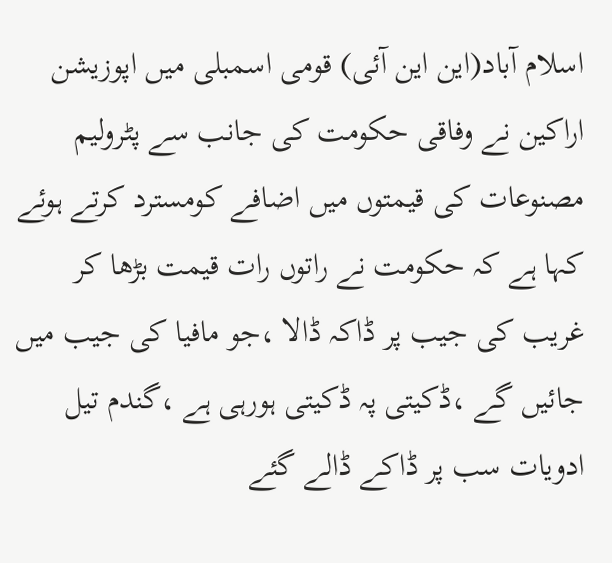اسلام آباد(این این آئی) قومی اسمبلی میں اپوزیشن اراکین نے وفاقی حکومت کی جانب سے پٹرولیم مصنوعات کی قیمتوں میں اضافے کومسترد کرتے ہوئے کہا ہے کہ حکومت نے راتوں رات قیمت بڑھا کر غریب کی جیب پر ڈاکہ ڈالا ،جو مافیا کی جیب میں جائیں گے ،ڈکیتی پہ ڈکیتی ہورہی ہے ،گندم تیل ادویات سب پر ڈاکے ڈالے گئے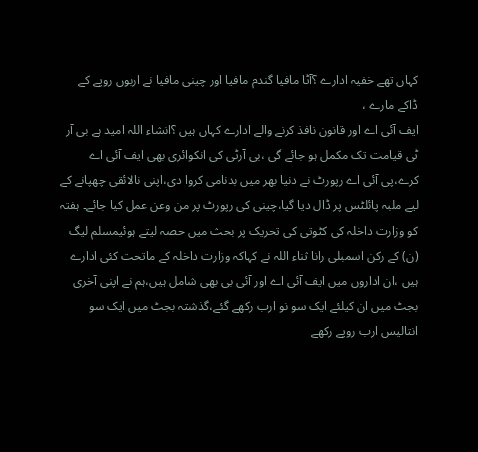کہاں تھے خفیہ ادارے ؟آٹا مافیا گندم مافیا اور چینی مافیا نے اربوں روپے کے ڈاکے مارے ،
ایف آئی اے اور قانون نافذ کرنے والے ادارے کہاں ہیں ؟انشاء اللہ امید ہے بی آر ٹی قیامت تک مکمل ہو جائے گی ،بی آرٹی کی انکوائری بھی ایف آئی اے کرے،پی آئی اے رپورٹ نے دنیا بھر میں بدنامی کروا دی،اپنی نالائقی چھپانے کے لیے ملبہ پائلٹس پر ڈال دیا گیا،چینی کی رپورٹ پر من وعن عمل کیا جائے۔ ہفتہ کو وزارت داخلہ کی کٹوتی کی تحریک پر بحث میں حصہ لیتے ہوئیمسلم لیگ (ن) کے رکن اسمبلی رانا ثناء اللہ نے کہاکہ وزارت داخلہ کے ماتحت کئی ادارے ہیں ،ان اداروں میں ایف آئی اے اور آئی بی بھی شامل ہیں،ہم نے اپنی آخری بجٹ میں ان کیلئے ایک سو نو ارب رکھے گئے،گذشتہ بجٹ میں ایک سو انتالیس ارب روپے رکھے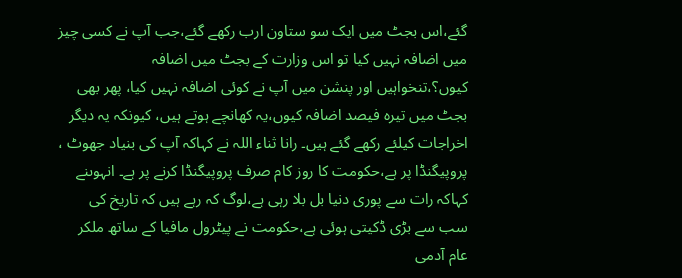گئے،اس بجٹ میں ایک سو ستاون ارب رکھے گئے،جب آپ نے کسی چیز میں اضافہ نہیں کیا تو اس وزارت کے بجٹ میں اضافہ کیوں؟،تنخواہیں اور پنشن میں آپ نے کوئی اضافہ نہیں کیا، پھر بھی بجٹ میں تیرہ فیصد اضافہ کیوں،یہ کھانچے ہوتے ہیں، کیونکہ یہ دیگر اخراجات کیلئے رکھے گئے ہیں۔ رانا ثناء اللہ نے کہاکہ آپ کی بنیاد جھوٹ ، پروپیگنڈا پر ہے،حکومت کا روز کام صرف پروپیگنڈا کرنے پر ہے۔ انہوںنے کہاکہ رات سے پوری دنیا بل بلا رہی ہے،لوگ کہ رہے ہیں کہ تاریخ کی سب سے بڑی ڈکیتی ہوئی ہے،حکومت نے پیٹرول مافیا کے ساتھ ملکر عام آدمی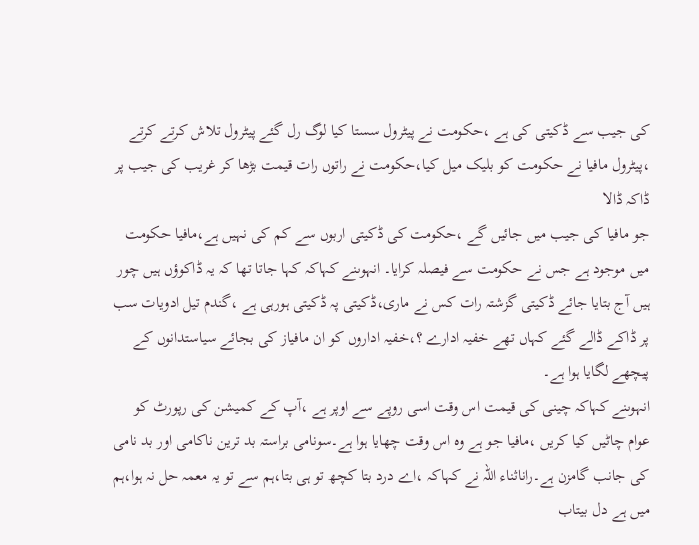کی جیب سے ڈکیتی کی ہے ،حکومت نے پیٹرول سستا کیا لوگ رل گئے پیٹرول تلاش کرتے کرتے ،پیٹرول مافیا نے حکومت کو بلیک میل کیا،حکومت نے راتوں رات قیمت بڑھا کر غریب کی جیب پر ڈاکہ ڈالا
جو مافیا کی جیب میں جائیں گے ،حکومت کی ڈکیتی اربوں سے کم کی نہیں ہے،مافیا حکومت میں موجود ہے جس نے حکومت سے فیصلہ کرایا۔ انہوںنے کہاکہ کہا جاتا تھا کہ یہ ڈاکوؤں ہیں چور ہیں آج بتایا جائے ڈکیتی گزشتہ رات کس نے ماری،ڈکیتی پہ ڈکیتی ہورہی ہے ،گندم تیل ادویات سب پر ڈاکے ڈالے گئے کہاں تھے خفیہ ادارے ؟،خفیہ اداروں کو ان مافیاز کی بجائے سیاستدانوں کے پیچھے لگایا ہوا ہے۔
انہوںنے کہاکہ چینی کی قیمت اس وقت اسی روپے سے اوپر ہے ،آپ کے کمیشن کی رپورٹ کو عوام چاٹیں کیا کریں ،مافیا جو ہے وہ اس وقت چھایا ہوا ہے۔سونامی براستہ بد ترین ناکامی اور بد نامی کی جانب گامزن ہے۔راناثناء اللہ نے کہاکہ ،اے درد بتا کچھ تو ہی بتا،ہم سے تو یہ معمہ حل نہ ہوا،ہم میں ہے دل بیتاب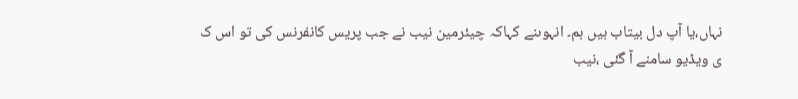نہاں،یا آپ دل بیتاب ہیں ہم۔ انہوںنے کہاکہ چیئرمین نیب نے جب پریس کانفرنس کی تو اس ک
ی ویڈیو سامنے آ گئی ،نیب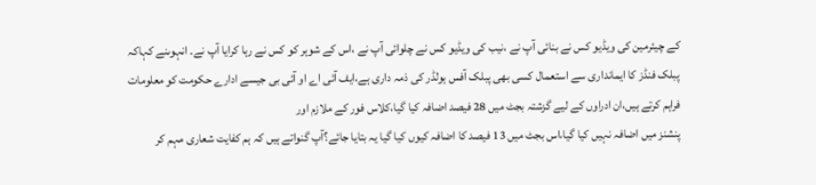کے چیئرمین کی ویڈیو کس نے بنائی آپ نے ،نیب کی ویڈیو کس نے چلوائی آپ نے ،اس کے شوہر کو کس نے رہا کرایا آپ نے۔ انہوںنے کہاکہ پبلک فنڈز کا ایمانداری سے استعمال کسی بھی پبلک آفس ہولڈر کی ذمہ داری ہے،ایف آئی اے او آئی بی جیسے ادارے حکومت کو معلومات فراہم کرتے ہیں،ان ادراوں کے لیے گزشتہ بجٹ میں 28 فیصد اضافہ کیا گیا،کلاس فور کے ملازم اور
پنشنز میں اضافہ نہیں کیا گیا،اس بجٹ میں 13 فیصد کا اضافہ کیوں کیا گیا یہ بتایا جائے؟آپ گنواتے ہیں کہ ہم کفایت شعاری مہم کر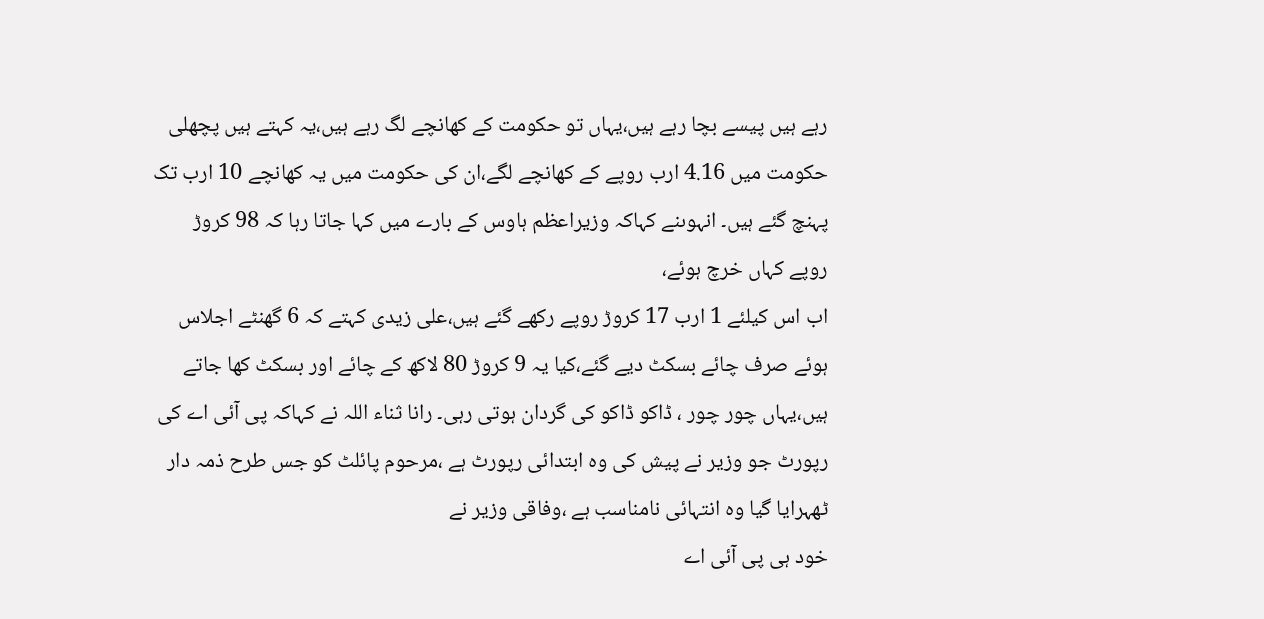رہے ہیں پیسے بچا رہے ہیں،یہاں تو حکومت کے کھانچے لگ رہے ہیں،یہ کہتے ہیں پچھلی حکومت میں 4.16 ارب روپے کے کھانچے لگے،ان کی حکومت میں یہ کھانچے 10 ارب تک پہنچ گئے ہیں۔ انہوںنے کہاکہ وزیراعظم ہاوس کے بارے میں کہا جاتا رہا کہ 98 کروڑ روپے کہاں خرچ ہوئے،
اب اس کیلئے 1 ارب 17 کروڑ روپے رکھے گئے ہیں،علی زیدی کہتے کہ 6 گھنٹے اجلاس ہوئے صرف چائے بسکٹ دیے گئے،کیا یہ 9 کروڑ 80 لاکھ کے چائے اور بسکٹ کھا جاتے ہیں،یہاں چور چور ، ڈاکو ڈاکو کی گردان ہوتی رہی۔ رانا ثناء اللہ نے کہاکہ پی آئی اے کی رپورٹ جو وزیر نے پیش کی وہ ابتدائی رپورٹ ہے ،مرحوم پائلٹ کو جس طرح ذمہ دار ٹھہرایا گیا وہ انتہائی نامناسب ہے ،وفاقی وزیر نے
خود ہی پی آئی اے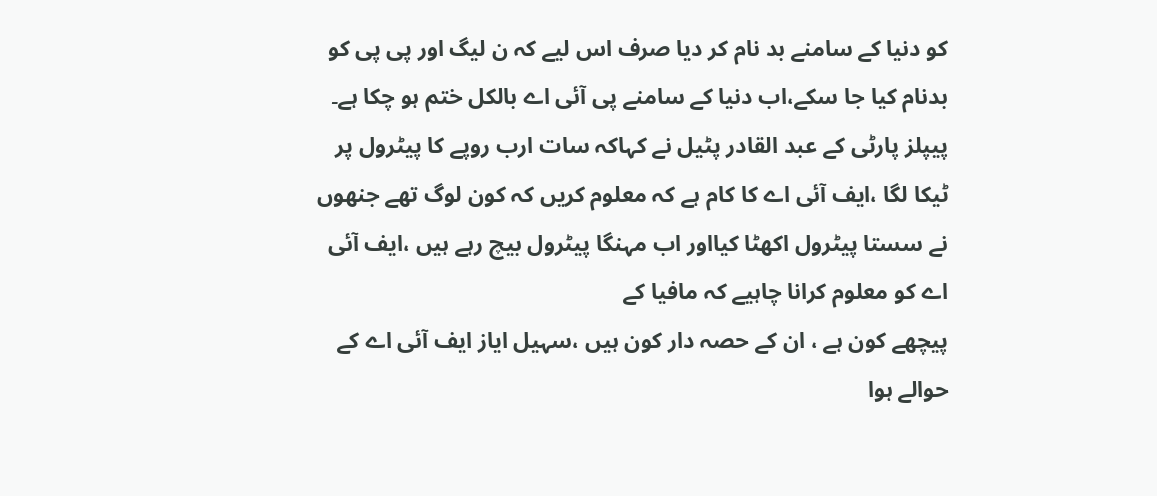کو دنیا کے سامنے بد نام کر دیا صرف اس لیے کہ ن لیگ اور پی پی کو بدنام کیا جا سکے،اب دنیا کے سامنے پی آئی اے بالکل ختم ہو چکا ہے۔ پیپلز پارٹی کے عبد القادر پٹیل نے کہاکہ سات ارب روپے کا پیٹرول پر ٹیکا لگا ،ایف آئی اے کا کام ہے کہ معلوم کریں کہ کون لوگ تھے جنھوں نے سستا پیٹرول اکھٹا کیااور اب مہنگا پیٹرول بیچ رہے ہیں ،ایف آئی اے کو معلوم کرانا چاہیے کہ مافیا کے
پیچھے کون ہے ، ان کے حصہ دار کون ہیں ،سہیل ایاز ایف آئی اے کے حوالے ہوا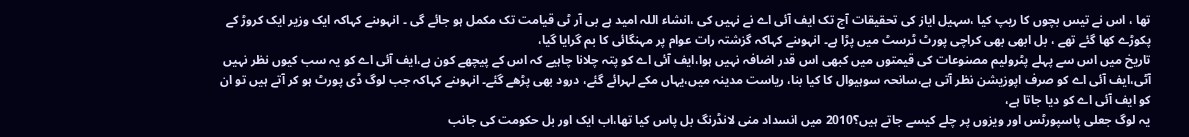تھا ، اس نے تیس بچوں کا ریپ کیا ،سہیل ایاز کی تحقیقات آج تک ایف آئی اے نے نہیں کی ،انشاء اللہ امید ہے بی آر ٹی قیامت تک مکمل ہو جائے گی ۔ انہوںنے کہاکہ ایک وزیر ایک کروڑ کے پکوڑے کھا گئے تھے ، بل ابھی بھی کراچی پورٹ ٹرسٹ میں پڑا ہے۔ انہوںنے کہاکہ گزشتہ رات عوام پر مہنگائی کا بم گرایا گیا،
تاریخ میں اس سے پہلے پٹرولیم مصنوعات کی قیمتوں میں کبھی اس قدر اضافہ نہیں ہوا،ایف آئی اے کو پتہ چلانا چاہیے کہ اس کے پیچھے کون ہے،ایف آئی اے کو یہ سب کیوں نظر نہیں آٹی،ایف آئی اے کو صرف اپوزیشن نظر آتی ہے،سانحہ سوہیوال کا کیا بنا، ریاست مدینہ میں،یہاں مکے لہرائے گئے، درود بھی پڑھے گئے۔ انہوںنے کہاکہ جب لوگ ڈی پورٹ ہو کر آتے ہیں تو ان کو ایف آئی اے کو دیا جاتا ہے،
یہ لوگ جعلی پاسپورٹس اور ویزوں پر چلے کیسے جاتے ہیں؟2010 میں انسداد منی لانڈرنگ بل پاس کیا تھا،اب ایک اور بل حکومت کی جانب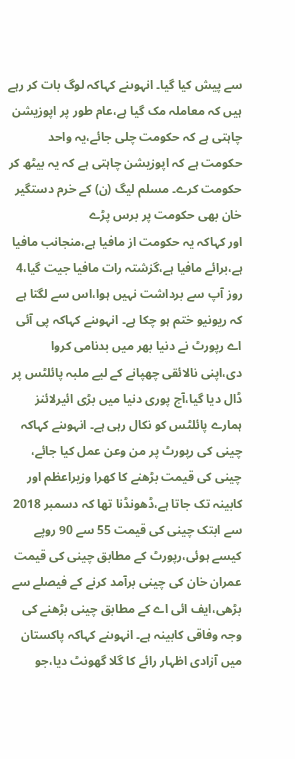سے پیش کیا گیا۔ انہوںنے کہاکہ لوگ بات کر رہے ہیں کہ معاملہ مک گیا ہے،عام طور پر اپوزیشن چاہتی ہے کہ حکومت چلی جائے،یہ واحد حکومت ہے کہ اپوزیشن چاہتی ہے کہ یہ بیٹھ کر حکومت کرے۔ مسلم لیگ (ن) کے خرم دستگیر خان بھی حکومت پر برس پڑے
اور کہاکہ یہ حکومت از مافیا ہے،منجانب مافیا ہے،برائے مافیا ہے،گزشتہ رات مافیا جیت گیا،4 روز آپ سے برداشت نہیں ہوا،اس سے لگتا ہے کہ ریونیو ختم ہو چکا ہے۔ انہوںنے کہاکہ پی آئی اے رپورٹ نے دنیا بھر میں بدنامی کروا دی،اپنی نالائقی چھپانے کے لیے ملبہ پائلٹس پر ڈال دیا گیا،آج پوری دنیا میں بڑی ائیرلائنز ہمارے پائلٹس کو نکال رہی ہے۔ انہوںنے کہاکہ چینی کی رپورٹ پر من وعن عمل کیا جائے،
چینی کی قیمت بڑھنے کا کھرا وزیراعظم اور کابینہ تک جاتا ہے،ڈھونڈنا تھا کہ دسمبر 2018 سے ابتک چینی کی قیمت 55 سے 90 روپے کیسے ہوئی،رپورٹ کے مطابق چینی کی قیمت عمران خان کی چینی برآمد کرنے کے فیصلے سے بڑھی،ایف ائی اے کے مطابق چینی بڑھنے کی وجہ وفاقی کابینہ ہے۔ انہوںنے کہاکہ پاکستان میں آزادی اظہار رائے کا گلا گھونٹ دیا،جو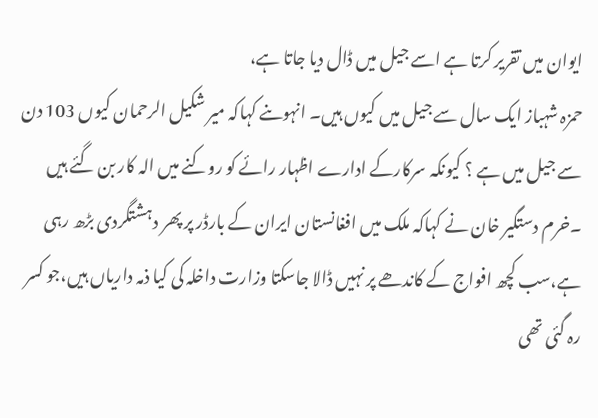ایوان میں تقریر کرتا ہے اسے جیل میں ڈال دیا جاتا ہے،
حمزہ شہباز ایک سال سے جیل میں کیوں ہیں۔ انہوںنے کہاکہ میر شکیل الرحمان کیوں 103 دن سے جیل میں ہے ؟ کیونکہ سرکارکے ادارے اظہار رائے کو روکنے میں الہ کار بن گئے ہیں ۔خرم دستگیر خان نے کہاکہ ملک میں افغانستان ایران کے بارڈر پر پھر دہشتگردی بڑھ رہی ہے،سب کچھ افواج کے کاندھے پر نہیں ڈالا جاسکتا وزارت داخلہ کی کیا ذمہ داریاں ہیں،جو کسر رہ گئی تھی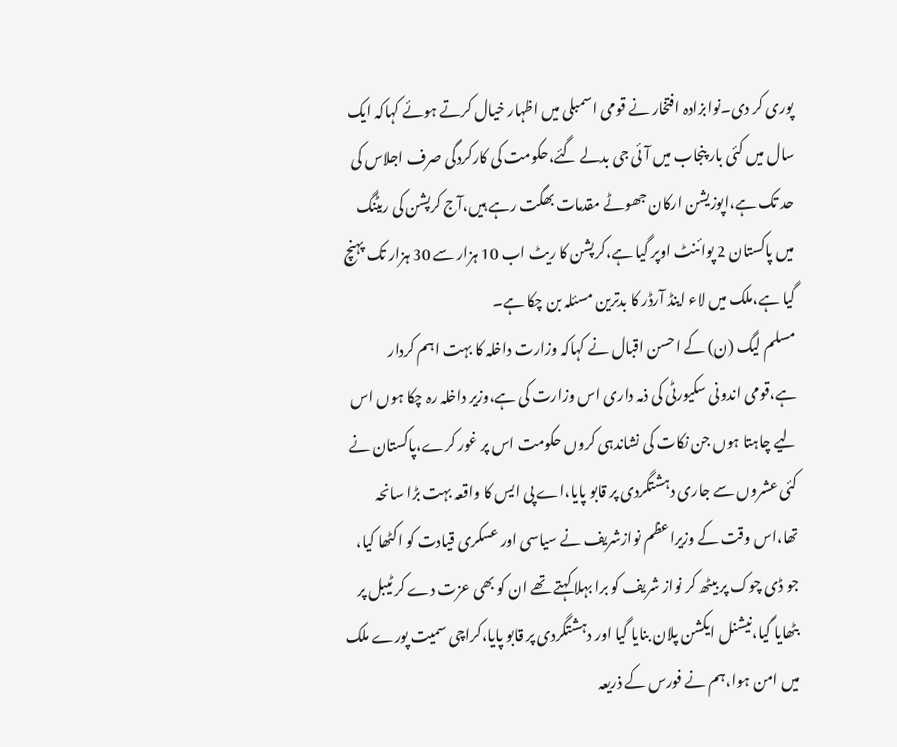پوری کر دی۔نوابزادہ افتخار نے قومی اسمبلی میں اظہار خیال کرتے ہوئے کہاکہ ایک سال میں کئی بار پنجاب میں آئی جی بدلے گئے،حکومت کی کارکردگی صرف اجلاس کی حد تک ہے،اپوزیشن ارکان جھوٹے مقدمات بھگت رہے ہیں،آج کرپشن کی ریٹنگ میں پاکستان 2 پوائنٹ اوپر گیا ہے،کرپشن کا ریٹ اب 10 ہزار سے 30 ہزار تک پہنچ گیا ہے،ملک میں لاء اینڈ آرڈر کا بدترین مسئلہ بن چکا ہے۔
مسلم لیگ (ن) کے احسن اقبال نے کہاکہ وزارت داخلہ کا بہت اہم کردار ہے،قومی اندونی سکیورٹی کی ذمہ داری اس وزارت کی ہے،وزیر داخلہ رہ چکا ہوں اس لیے چاہتا ہوں جن نکات کی نشاندہی کروں حکومت اس پر غور کرے،پاکستان نے کئی عشروں سے جاری دہشتگردی پر قابو پایا،اے پی ایس کا واقعہ بہت بڑا سانحہ تھا،اس وقت کے وزیراعظم نوازشریف نے سیاسی اور عسکری قیادت کو اکٹھا کیا،
جو ڈی چوک پر بیٹھ کر نواز شریف کو برا بہلا کہتے تھے ان کو بھی عزت دے کر ٹیبل پر بٹھایا گیا،نیشنل ایکشن پلان بنایا گیا اور دہشتگردی پر قابو پایا،کراچی سمیت پورے ملک میں امن ہوا،ہم نے فورس کے ذریعہ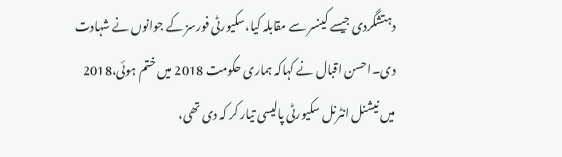دہتشگردی جیسے کینسر سے مقابلہ کیا،سکیورٹی فورسز کے جوانوں نے شہادت دی۔احسن اقبال نے کہاکہ ہماری حکومت 2018 میں ختم ہوئی،2018 میں نیشنل انٹرنل سکیورٹی پالیسی تیار کر کہ دی تھی،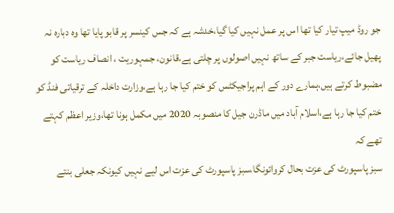جو روڈ میپ تیار کیا تھا اس پر عمل نہیں کیا گیا،خدشہ ہے کہ جس کینسر پر قابو پایا تھا وہ دبارہ نہ پھیل جائے،ریاست جبر کے ساتھ نہیں اصولوں پر چلتی ہے،قانون، جمہوریت ، انصاف ریاست کو مضبوط کرتے ہیں،ہمارے دور کے اہم پراجیکٹس کو ختم کیا جا رہا ہے،وزارت داخلہ کے ترقیاتی فنڈ کو ختم کیا جا رہا ہے،اسلام آباد میں ماڈرن جیل کا منصوبہ 2020 میں مکمل ہونا تھا،وزیر اعظم کہتے تھے کہ
سبز پاسپورٹ کی عزت بحال کروائونگا،سبز پاسپورٹ کی عزت اس لیے نہیں کیونکہ جعلی بنتے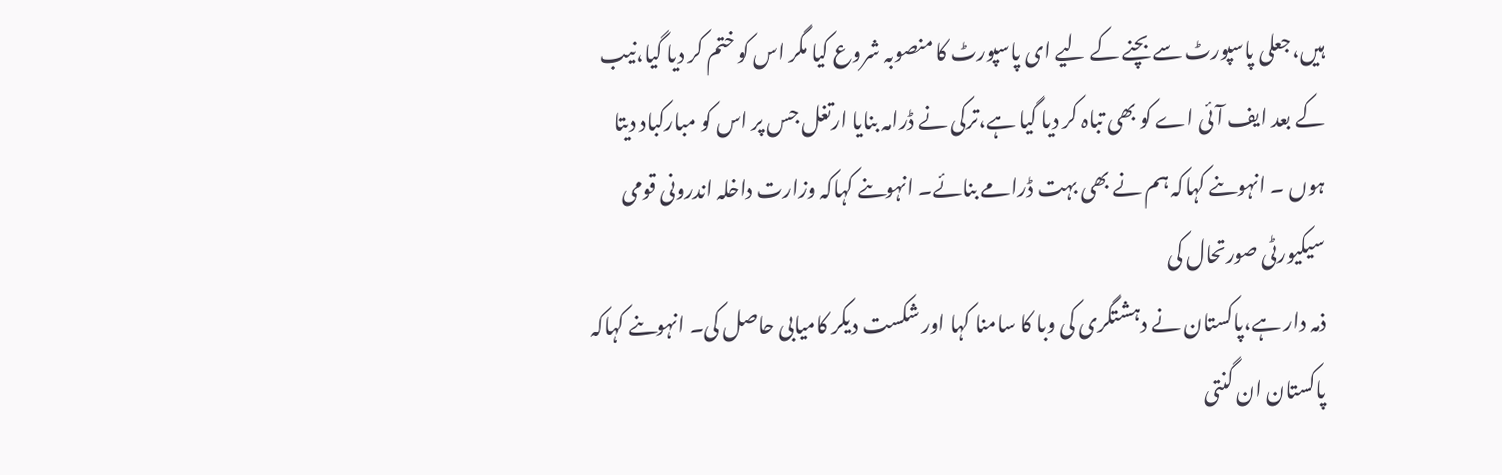ہیں،جعلی پاسپورٹ سے بچنے کے لیے ای پاسپورٹ کا منصوبہ شروع کیا مگر اس کو ختم کر دیا گیا،نیب کے بعد ایف آئی اے کو بھی تباہ کر دیا گیا ہے،ترکی نے ڈرامہ بنایا ارتغل جس پر اس کو مبارکباد دیتا ہوں ۔ انہوںنے کہاکہ ہم نے بھی بہت ڈرامے بنائے۔ انہوںنے کہاکہ وزارت داخلہ اندرونی قومی سیکیورٹی صورتحال کی
ذمہ دار ہے،پاکستان نے دہشتگری کی وبا کا سامنا کہا اور شکست دیکر کامیابی حاصل کی۔ انہوںنے کہاکہ پاکستان ان گنتی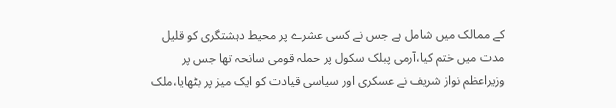کے ممالک میں شامل ہے جس نے کسی عشرے پر محیط دہشتگری کو قلیل مدت میں ختم کیا،آرمی پبلک سکول پر حملہ قومی سانحہ تھا جس پر وزیراعظم نواز شریف نے عسکری اور سیاسی قیادت کو ایک میز پر بٹھایا،ملک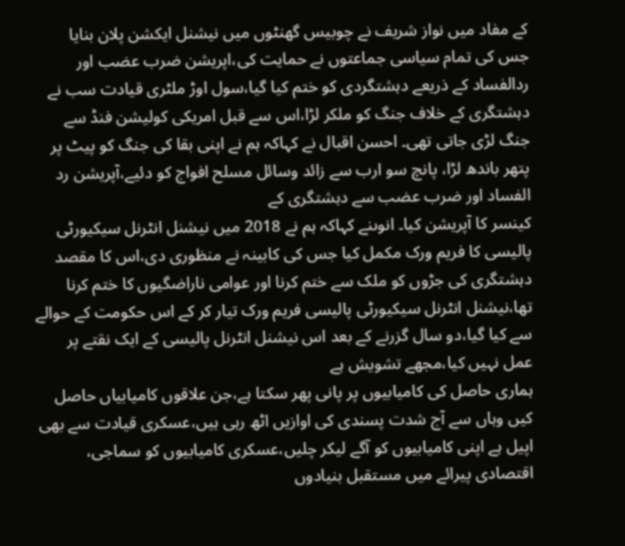کے مفاد میں نواز شریف نے چوبیس گھنٹوں میں نیشنل ایکشن پلان بنایا
جس کی تمام سیاسی جماعتوں نے حمایت کی،اپریشن ضرب عضب اور ردالفساد کے ذریعے دہشتگردی کو ختم کیا گیا،سول اوڑ ملٹری قیادت سب نے دہشتگری کے خلاف جنگ کو ملکر لڑا،اس سے قبل امریکی کولیشن فنڈ سے جنگ لڑی جاتی تھی۔ احسن اقبال نے کہاکہ ہم نے اپنی بقا کی جنگ کو پیٹ پر پتھر باندھ لڑا، پانچ سو ارب سے زائد وسائل مسلح افواج کو دئیے،آپریشن رد الفساد اور ضرب عضب سے دہشتگری کے
کینسر کا آپریشن کیا۔ انوںنے کہاکہ ہم نے 2018 میں نیشنل انٹرنل سیکیورٹی پالیسی کا فریم ورک مکمل کیا جس کی کابینہ نے منظوری دی،اس کا مقصد دہشتگری کی جڑوں کو ملک سے ختم کرنا اور عوامی ناراضگیوں کا ختم کرنا تھا،نیشنل انٹرنل سیکیورٹی پالیسی فریم ورک تیار کر کے اس حکومت کے حوالے سے کیا گیا،دو سال گزرنے کے بعد اس نیشنل انٹرنل پالیسی کے ایک نقتے پر عمل نہیں کیا،مجھے تشویش ہے
ہماری حاصل کی کامیابیوں پر پانی پھر سکتا ہے،جن علاقوں کامیابیاں حاصل کیں وہاں سے آج شدت پسندی کی اوازیں اٹھ رہی ہیں،عسکری قیادت سے بھی اپیل ہے اپنی کامیابیوں کو آگے لیکر چلیں،عسکری کامیابیوں کو سماجی، اقتصادی پیرائے میں مستقبل بنیادوں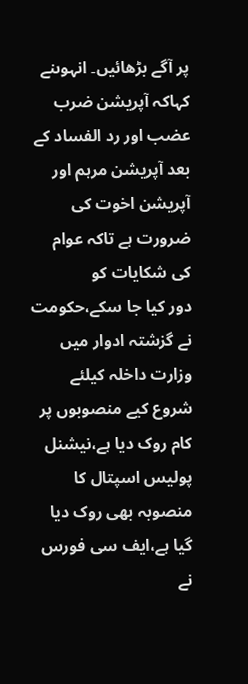پر آگے بڑھائیں۔ انہوںنے کہاکہ آپریشن ضرب عضب اور رد الفساد کے بعد آپریشن مرہم اور آپریشن اخوت کی ضرورت ہے تاکہ عوام کی شکایات کو
دور کیا جا سکے،حکومت نے گزشتہ ادوار میں وزارت داخلہ کیلئے شروع کیے منصوبوں پر کام روک دیا ہے،نیشنل پولیس اسپتال کا منصوبہ بھی روک دیا گیا ہے،ایف سی فورس نے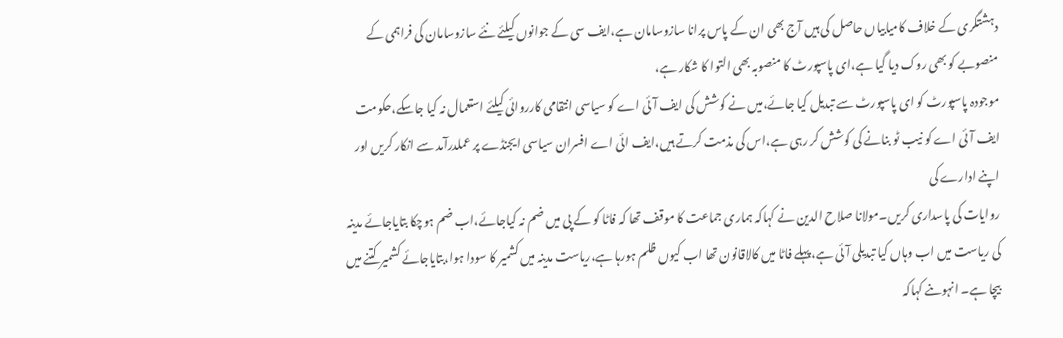دہشتگری کے خلاف کامیابیاں حاصل کی ہیں آج بھی ان کے پاس پرانا سازوسامان ہے،ایف سی کے جوانوں کیلئے نئے سازوسامان کی فراہمی کے منصوبے کو بھی روک دیا گیا ہے،ای پاسپورٹ کا منصوبہ بھی التوا کا شکار ہے،
موجودہ پاسپورٹ کو ای پاسپورٹ سے تبدیل کیا جائے،میں نے کوشش کی ایف آئی اے کو سیاسی انتقامی کارروائی کیلئے استعمال نہ کیا جاسکے،حکومت ایف آئی اے کو نیب ٹو بنانے کی کوشش کر رہی ہے،اس کی مذمت کرتے ہیں،ایف ائی اے افسران سیاسی ایجنڈے پر عملدرآمد سے انکار کریں اور اپنے ادارے کی
روایات کی پاسداری کریں۔مولانا صلاح الدین نے کہاکہ ہماری جماعت کا موقف تھا کہ فاٹا کو کے پی میں ضم نہ کیاجائے،اب ضم ہوچکا بتایاجائے مدینہ کی ریاست میں اب وہاں کیا تبدیلی آئی ہے،پہلے فاٹا میں کالاقانون تھا اب کیوں ظلم ہورہا ہے،ریاست مدینہ میں کشمیر کا سودا ہوا،بتایاجائے کشمیر کتنے میں بیچا ہے۔ انہوںنے کہاکہ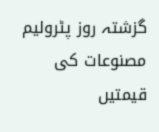گزشتہ روز پٹرولیم مصنوعات کی قیمتیں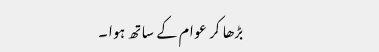بڑھا کر عوام کے ساتھ ہوا۔